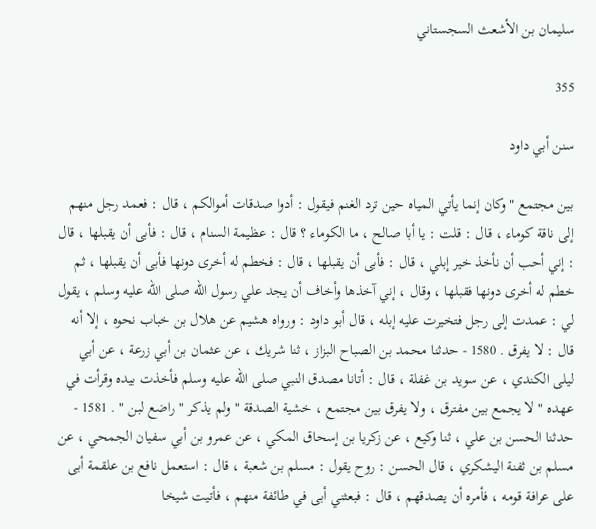سليمان بن الأشعث السجستاني

355

سنن أبي داود

بين مجتمع " وكان إنما يأتي المياه حين ترد الغنم فيقول : أدوا صدقات أموالكم ، قال : فعمد رجل منهم إلى ناقة كوماء ، قال : قلت : يا أبا صالح ، ما الكوماء ؟ قال : عظيمة السنام ، قال : فأبى أن يقبلها ، قال : إني أحب أن نأخذ خير إبلي ، قال : فأبى أن يقبلها ، قال : فخطم له أخرى دونها فأبى أن يقبلها ، ثم خطم له أخرى دونها فقبلها ، وقال ، إني آخذها وأخاف أن يجد علي رسول الله صلى الله عليه وسلم ، يقول لي : عمدت إلى رجل فتخيرت عليه إبله ، قال أبو داود : ورواه هشيم عن هلال بن خباب نحوه ، إلا أنه قال : لا يفرق . 1580 - حدثنا محمد بن الصباح البزاز ، ثنا شريك ، عن عثمان بن أبي زرعة ، عن أبي ليلى الكندي ، عن سويد بن غفلة ، قال : أتانا مصدق النبي صلى الله عليه وسلم فأخذت بيده وقرأت في عهده " لا يجمع بين مفترق ، ولا يفرق بين مجتمع ، خشية الصدقة " ولم يذكر " راضع لبن " . 1581 - حدثنا الحسن بن علي ، ثنا وكيع ، عن زكريا بن إسحاق المكي ، عن عمرو بن أبي سفيان الجمحي ، عن مسلم بن ثفنة اليشكري ، قال الحسن : روح يقول : مسلم بن شعبة ، قال : استعمل نافع بن علقمة أبى على عرافة قومه ، فأمره أن يصدقهم ، قال : فبعثني أبى في طائفة منهم ، فأتيت شيخا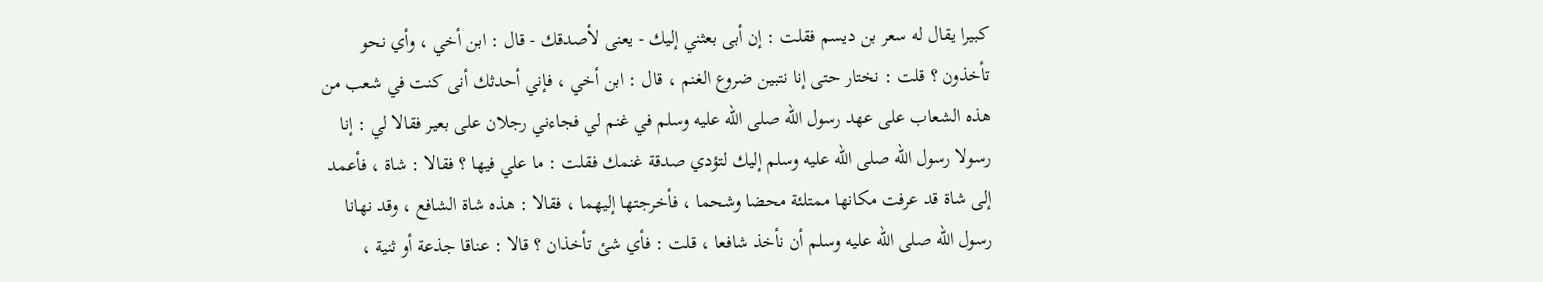كبيرا يقال له سعر بن ديسم فقلت : إن أبى بعثني إليك - يعنى لأصدقك - قال : ابن أخي ، وأي نحو تأخذون ؟ قلت : نختار حتى إنا نتبين ضروع الغنم ، قال : ابن أخي ، فإني أحدثك أنى كنت في شعب من هذه الشعاب على عهد رسول الله صلى الله عليه وسلم في غنم لي فجاءني رجلان على بعير فقالا لي : إنا رسولا رسول الله صلى الله عليه وسلم إليك لتؤدي صدقة غنمك فقلت : ما علي فيها ؟ فقالا : شاة ، فأعمد إلى شاة قد عرفت مكانها ممتلئة محضا وشحما ، فأخرجتها إليهما ، فقالا : هذه شاة الشافع ، وقد نهانا رسول الله صلى الله عليه وسلم أن نأخذ شافعا ، قلت : فأي شئ تأخذان ؟ قالا : عناقا جذعة أو ثنية ،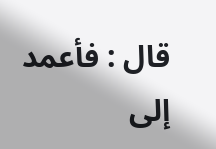قال : فأعمد إلى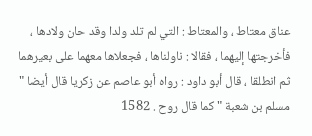عناق معتاط ، والمعتاط : التي لم تلد ولدا وقد حان ولادها ، فأخرجتها إليهما ، فقالا : ناولناها ، فجعلاها معهما على بعيرهما ثم انطلقا ، قال أبو داود : رواه أبو عاصم عن زكريا قال أيضا " مسلم بن شعبة " كما قال روح . 1582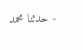- حدثنا محمد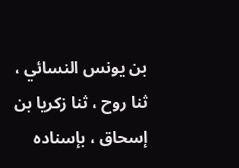بن يونس النسائي ، ثنا روح ، ثنا زكريا بن إسحاق ، بإسناده